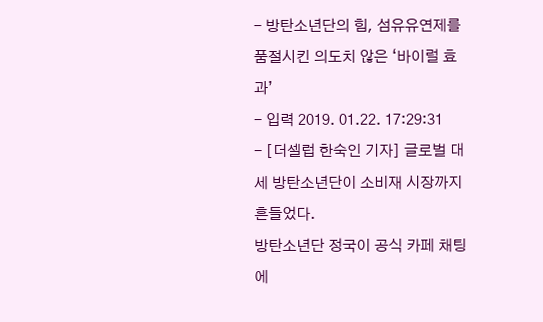- 방탄소년단의 힘, 섬유유연제를 품절시킨 의도치 않은 ‘바이럴 효과’
- 입력 2019. 01.22. 17:29:31
- [더셀럽 한숙인 기자] 글로벌 대세 방탄소년단이 소비재 시장까지 흔들었다.
방탄소년단 정국이 공식 카페 채팅에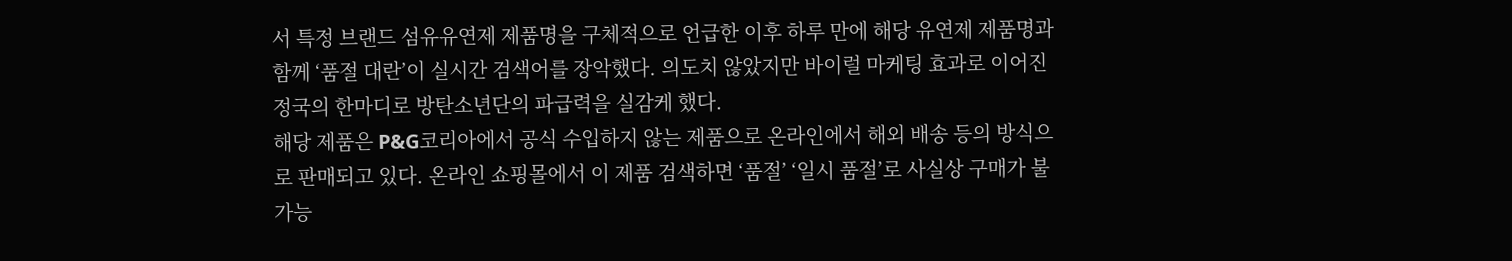서 특정 브랜드 섬유유연제 제품명을 구체적으로 언급한 이후 하루 만에 해당 유연제 제품명과 함께 ‘품절 대란’이 실시간 검색어를 장악했다. 의도치 않았지만 바이럴 마케팅 효과로 이어진 정국의 한마디로 방탄소년단의 파급력을 실감케 했다.
해당 제품은 P&G코리아에서 공식 수입하지 않는 제품으로 온라인에서 해외 배송 등의 방식으로 판매되고 있다. 온라인 쇼핑몰에서 이 제품 검색하면 ‘품절’ ‘일시 품절’로 사실상 구매가 불가능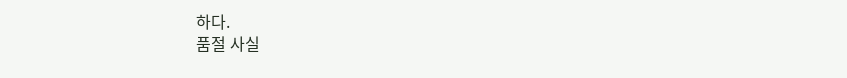하다.
품절 사실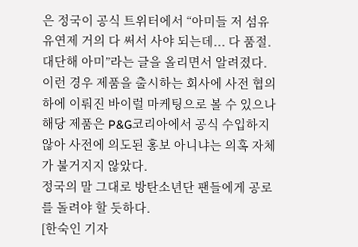은 정국이 공식 트위터에서 “아미들 저 섬유유연제 거의 다 써서 사야 되는데... 다 품절. 대단해 아미”라는 글을 올리면서 알려졌다.
이런 경우 제품을 출시하는 회사에 사전 협의 하에 이뤄진 바이럴 마케팅으로 볼 수 있으나 해당 제품은 P&G코리아에서 공식 수입하지 않아 사전에 의도된 홍보 아니냐는 의혹 자체가 불거지지 않았다.
정국의 말 그대로 방탄소년단 팬들에게 공로를 돌려야 할 듯하다.
[한숙인 기자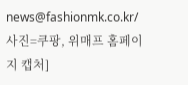news@fashionmk.co.kr/ 사진=쿠팡, 위매프 홈페이지 캡처]